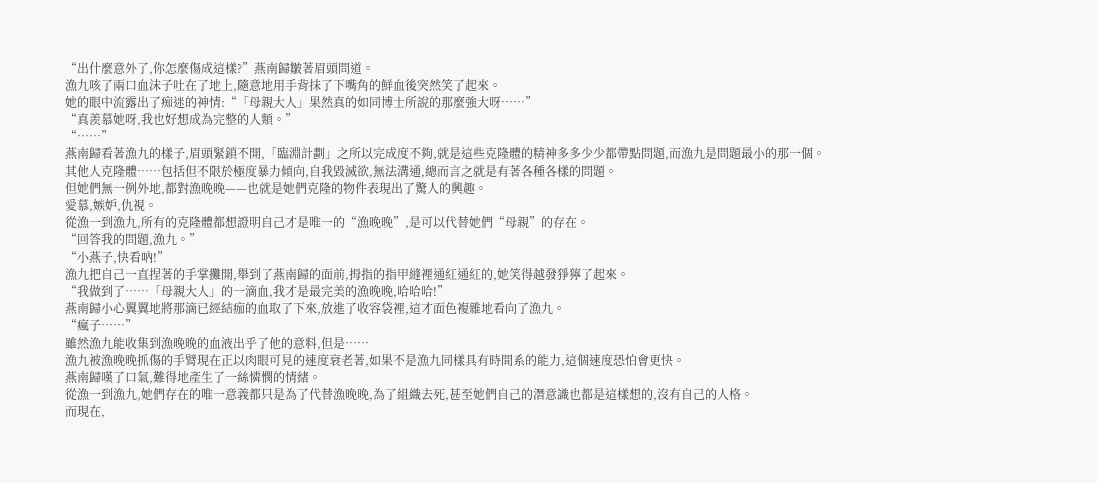“出什麼意外了,你怎麼傷成這樣?”燕南歸皺著眉頭問道。
漁九咳了兩口血沫子吐在了地上,隨意地用手背抹了下嘴角的鮮血後突然笑了起來。
她的眼中流露出了痴迷的神情:“「母親大人」果然真的如同博士所說的那麼強大呀……”
“真羨慕她呀,我也好想成為完整的人類。”
“……”
燕南歸看著漁九的樣子,眉頭緊鎖不開,「臨淵計劃」之所以完成度不夠,就是這些克隆體的精神多多少少都帶點問題,而漁九是問題最小的那一個。
其他人克隆體……包括但不限於極度暴力傾向,自我毀滅欲,無法溝通,總而言之就是有著各種各樣的問題。
但她們無一例外地,都對漁晚晚——也就是她們克隆的物件表現出了驚人的興趣。
愛慕,嫉妒,仇視。
從漁一到漁九,所有的克隆體都想證明自己才是唯一的“漁晚晚”,是可以代替她們“母親”的存在。
“回答我的問題,漁九。”
“小燕子,快看吶!”
漁九把自己一直捏著的手掌攤開,舉到了燕南歸的面前,拇指的指甲縫裡通紅通紅的,她笑得越發猙獰了起來。
“我做到了……「母親大人」的一滴血,我才是最完美的漁晚晚,哈哈哈!”
燕南歸小心翼翼地將那滴已經結痂的血取了下來,放進了收容袋裡,這才面色複雜地看向了漁九。
“瘋子……”
雖然漁九能收集到漁晚晚的血液出乎了他的意料,但是……
漁九被漁晚晚抓傷的手臂現在正以肉眼可見的速度衰老著,如果不是漁九同樣具有時間系的能力,這個速度恐怕會更快。
燕南歸嘆了口氣,難得地產生了一絲憐憫的情緒。
從漁一到漁九,她們存在的唯一意義都只是為了代替漁晚晚,為了組織去死,甚至她們自己的潛意識也都是這樣想的,沒有自己的人格。
而現在,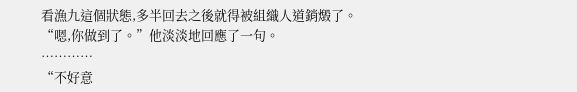看漁九這個狀態,多半回去之後就得被組織人道銷燬了。
“嗯,你做到了。”他淡淡地回應了一句。
…………
“不好意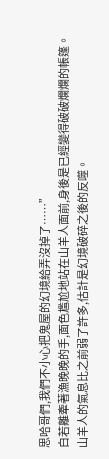思哈哥們,我們不小心把鬼屋的幻境給弄沒掉了……”
白若離牽著漁晚晚的手,面色尷尬地站在山羊人面前,身後是已經變得破破爛爛的帳篷。
山羊人的氣息比之前弱了許多,估計是幻境破碎之後的反噬。